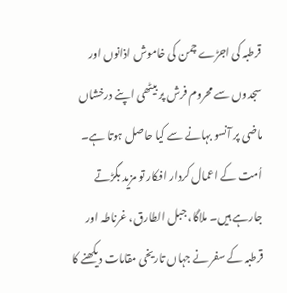قرطبہ کی اجڑے چمن کی خاموش اذانوں اور سجدوں سے محروم فرش پر بیٹھی اپنے درخشاں ماضی پر آنسو بہانے سے کیا حاصل ہوتا ہے۔ اُمت کے اعمال کردار افکار تو مزید بگڑتے جارہے ہیں۔ ملاگا، جبل الطارق، غرناطہ اور قرطبہ کے سفر نے جہاں تاریخی مقامات دیکھنے کا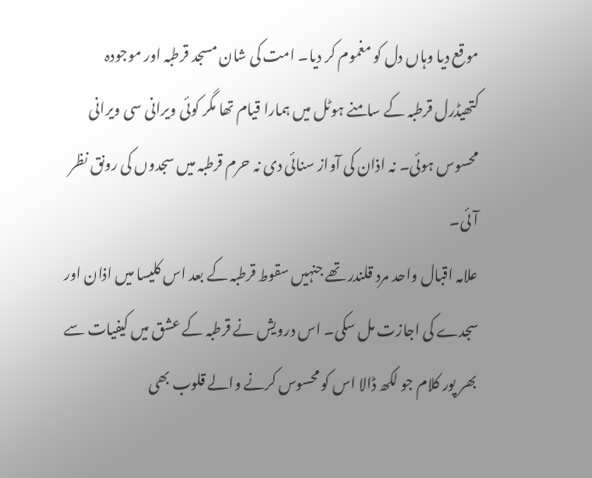موقع دیا وہاں دل کو مغموم کر دیا۔ امت کی شان مسجد قرطبہ اور موجودہ کتھیڈرل قرطبہ کے سامنے ہوٹل میں ہمارا قیام تھا مگر کوئی ویرانی سی ویرانی محسوس ہوئی۔ نہ اذان کی آواز سنائی دی نہ حرم قرطبہ میں سجدوں کی رونق نظر آئی۔
علامہ اقبال واحد مرد قلندر تھے جنہیں سقوط قرطبہ کے بعد اس کلیسا میں اذان اور سجدے کی اجازت مل سکی۔ اس درویش نے قرطبہ کے عشق میں کیفیات سے بھر پور کلام جو لکھ ڈالا اس کو محسوس کرنے والے قلوب بھی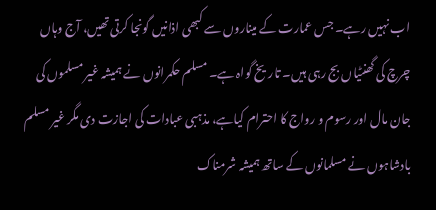اب نہیں رہے۔ جس عمارت کے میناروں سے کبھی اذانیں گونجا کرتی تھیں، آج وہاں چرچ کی گھنٹیاں بج رہی ہیں۔ تاریخ گواہ ہے۔ مسلم حکمرانوں نے ہمیشہ غیر مسلموں کی جان مال اور رسوم و رواج کا احترام کیاہے، مذہبی عبادات کی اجازت دی مگر غیر مسلم بادشاہوں نے مسلمانوں کے ساتھ ہمیشہ شرمناک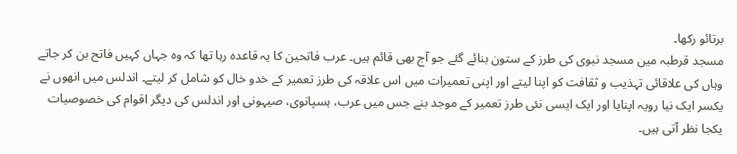برتائو رکھا۔
مسجد قرطبہ میں مسجد نبوی کی طرز کے ستون بنائے گئے جو آج بھی قائم ہیں۔ عرب فاتحین کا یہ قاعدہ رہا تھا کہ وہ جہاں کہیں فاتح بن کر جاتے وہاں کی علاقائی تہذیب و ثقافت کو اپنا لیتے اور اپنی تعمیرات میں اس علاقہ کی طرز تعمیر کے خدو خال کو شامل کر لیتے۔ اندلس میں انھوں نے یکسر ایک نیا رویہ اپنایا اور ایک ایسی نئی طرز تعمیر کے موجد بنے جس میں عرب، ہسپانوی، صیہونی اور اندلس کی دیگر اقوام کی خصوصیات یکجا نظر آتی ہیں۔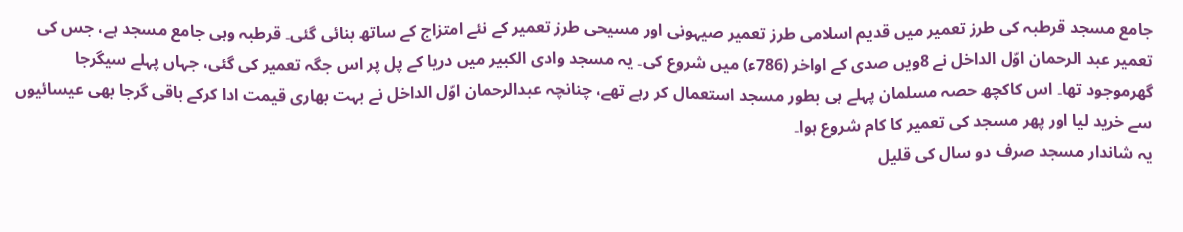جامع مسجد قرطبہ کی طرز تعمیر میں قدیم اسلامی طرز تعمیر صیہونی اور مسیحی طرز تعمیر کے نئے امتزاج کے ساتھ بنائی گئی۔ قرطبہ وہی جامع مسجد ہے، جس کی تعمیر عبد الرحمان اوّل الداخل نے 8ویں صدی کے اواخر (786ء) میں شروع کی۔ یہ مسجد وادی الکبیر میں دریا کے پل پر اس جگہ تعمیر کی گئی، جہاں پہلے سیگرجا گھرموجود تھا۔ اس کاکچھ حصہ مسلمان پہلے ہی بطور مسجد استعمال کر رہے تھے، چنانچہ عبدالرحمان اوّل الداخل نے بہت بھاری قیمت ادا کرکے باقی گرجا بھی عیسائیوں سے خرید لیا اور پھر مسجد کی تعمیر کا کام شروع ہوا۔
یہ شاندار مسجد صرف دو سال کی قلیل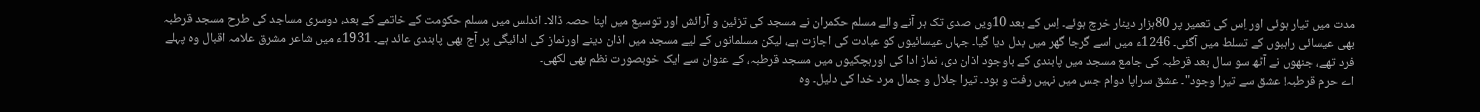مدت میں تیار ہوئی اور اِس کی تعمیر پر 80ہزار دینار خرچ ہوئے۔ اِس کے بعد 10ویں صدی تک ہر آنے والے مسلم حکمران نے مسجد کی تزئین و آرائش اور توسیع میں اپنا حصہ ڈالا۔ اندلس میں مسلم حکومت کے خاتمے کے بعد، دوسری مساجد کی طرح مسجد قرطبہ بھی عیسائی راہبوں کے تسلط میں آگئی۔ 1246ء میں اسے گرجا گھر میں بدل دیا گیا۔ جہاں عیسائیوں کو عبادت کی اجازت ہے، لیکن مسلمانوں کے لیے مسجد میں اذان دینے اورنماز کی ادائیگی پر آج بھی پابندی عائد ہے۔ 1931ء میں شاعر مشرق علامہ اقبال وہ پہلے فرد تھے، جنھوں نے آٹھ سو سال بعد قرطبہ کی جامع مسجد میں پابندی کے باوجود اذان دی، نماز ادا کی اورہچکیوں میں مسجد قرطبہ، کے عنوان سے ایک خوبصورت نظم بھی لکھی۔
اے حرم قرطبہ! عشق سے تیرا وجود"۔ عشق سراپا دوام جس میں نہیں رفت و بود۔ تیرا جلال و جمال مرد خدا کی دلیل۔ وہ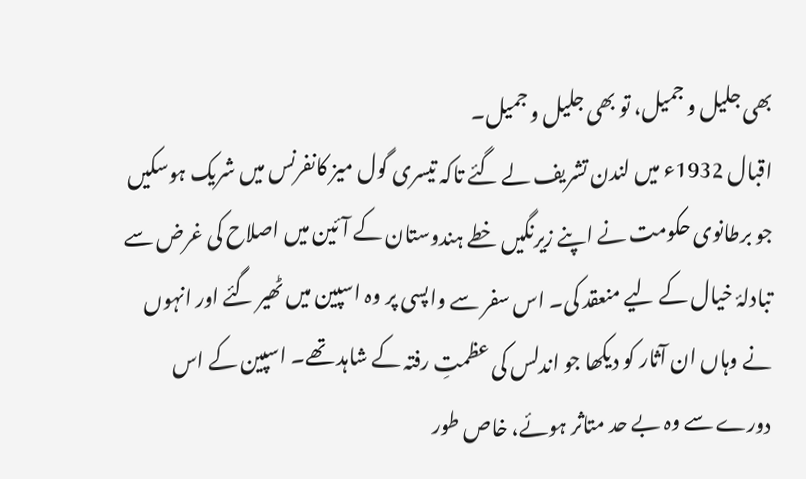بھی جلیل و جمیل، تو بھی جلیل و جمیل۔
اقبال 1932ء میں لندن تشریف لے گئے تاکہ تیسری گول میز کانفرنس میں شریک ہوسکیں جو برطانوی حکومت نے اپنے زیرنگیں خطے ہندوستان کے آئین میں اصلاح کی غرض سے تبادلۂ خیال کے لیے منعقد کی۔ اس سفر سے واپسی پر وہ اسپین میں ٹھیر گئے اور انہوں نے وہاں ان آثار کو دیکھا جو اندلس کی عظمتِ رفتہ کے شاہد تھے۔ اسپین کے اس دورے سے وہ بے حد متاثر ہوئے، خاص طور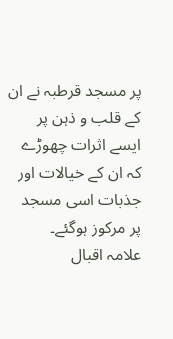پر مسجد قرطبہ نے ان کے قلب و ذہن پر ایسے اثرات چھوڑے کہ ان کے خیالات اور جذبات اسی مسجد پر مرکوز ہوگئے۔
علامہ اقبال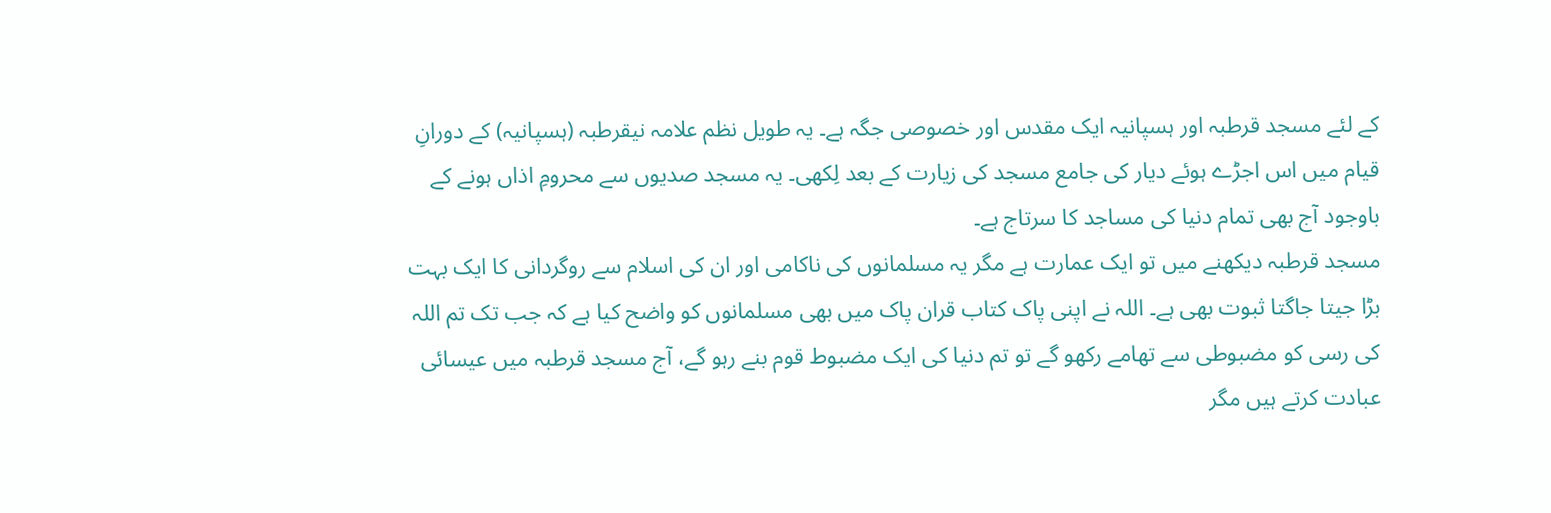کے لئے مسجد قرطبہ اور ہسپانیہ ایک مقدس اور خصوصی جگہ ہے۔ یہ طویل نظم علامہ نیقرطبہ (ہسپانیہ) کے دورانِ قیام میں اس اجڑے ہوئے دیار کی جامع مسجد کی زیارت کے بعد لِکھی۔ یہ مسجد صدیوں سے محرومِ اذاں ہونے کے باوجود آج بھی تمام دنیا کی مساجد کا سرتاج ہے۔
مسجد قرطبہ دیکھنے میں تو ایک عمارت ہے مگر یہ مسلمانوں کی ناکامی اور ان کی اسلام سے روگردانی کا ایک بہت بڑا جیتا جاگتا ثبوت بھی ہے۔ اللہ نے اپنی پاک کتاب قران پاک میں بھی مسلمانوں کو واضح کیا ہے کہ جب تک تم اللہ کی رسی کو مضبوطی سے تھامے رکھو گے تو تم دنیا کی ایک مضبوط قوم بنے رہو گے، آج مسجد قرطبہ میں عیسائی عبادت کرتے ہیں مگر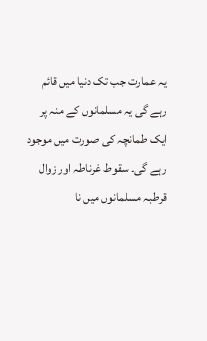یہ عمارت جب تک دنیا میں قائم رہے گی یہ مسلمانوں کے منہ پر ایک طمانچہ کی صورت میں موجود رہے گی۔ سقوط غرناطہ اور زوال قرطبہ مسلمانوں میں نا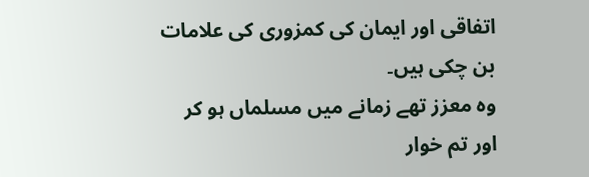اتفاقی اور ایمان کی کمزوری کی علامات بن چکی ہیں۔
وہ معزز تھے زمانے میں مسلماں ہو کر
اور تم خوار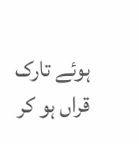ہوئے تارک قراں ہو کر